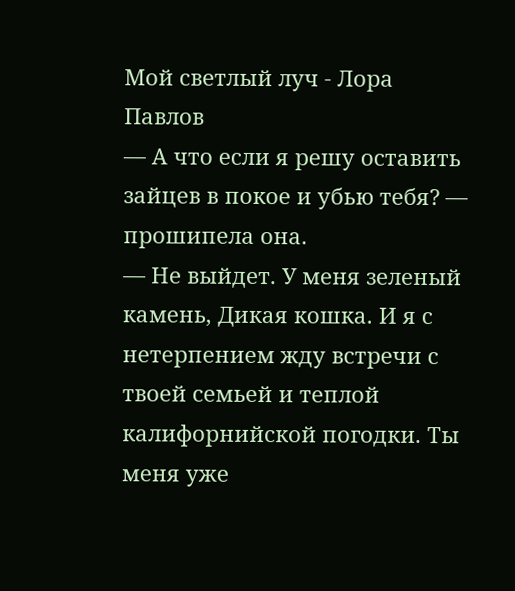Мой светлый луч - Лора Павлов
— А что если я решу оставить зайцев в покое и убью тебя? — прошипела она.
— Не выйдет. У меня зеленый камень, Дикая кошка. И я с нетерпением жду встречи с твоей семьей и теплой калифорнийской погодки. Ты меня уже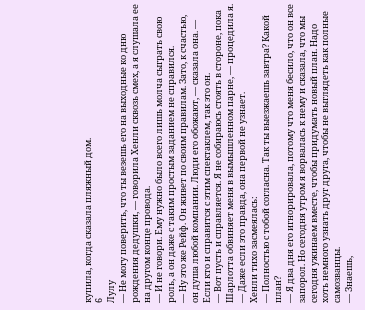купила, когда сказала пляжный дом.
6
Лулу
— Не могу поверить, что ты везешь его на выходные ко дню рождения дедушки, — говорила Хенли сквозь смех, а я слушала ее на другом конце провода.
— И не говори. Ему нужно было всего лишь молча сыграть свою роль, а он даже с таким простым заданием не справился.
— Ну это же Рейф. Он живет по своим правилам. Зато, к счастью, он душа любой компании. Люди его обожают, — сказала она. — Если кто и справится с этим спектаклем, так это он.
— Вот пусть и справляется. Я не собираюсь стоять в стороне, пока Шарлотта обвиняет меня в вымышленном парне, — процедила я. — Даже если это правда, она первой не узнает.
Хенли тихо засмеялась:
— Полностью с тобой согласна. Так ты выезжаешь завтра? Какой план?
— Я два дня его игнорировала, потому что меня бесило, что он все запорол. Но сегодня утром я ворвалась к нему и сказала, что мы сегодня ужинаем вместе, чтобы придумать новый план. Надо хоть немного узнать друг друга, чтобы не выглядеть как полные самозванцы.
— Знаешь,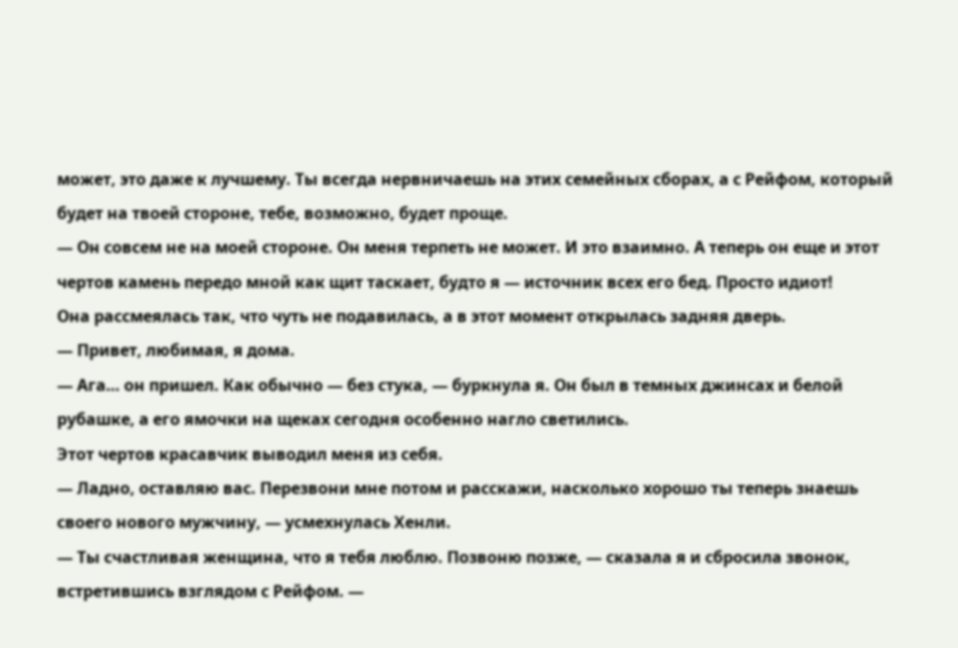может, это даже к лучшему. Ты всегда нервничаешь на этих семейных сборах, а с Рейфом, который будет на твоей стороне, тебе, возможно, будет проще.
— Он совсем не на моей стороне. Он меня терпеть не может. И это взаимно. А теперь он еще и этот чертов камень передо мной как щит таскает, будто я — источник всех его бед. Просто идиот!
Она рассмеялась так, что чуть не подавилась, а в этот момент открылась задняя дверь.
— Привет, любимая, я дома.
— Ага… он пришел. Как обычно — без стука, — буркнула я. Он был в темных джинсах и белой рубашке, а его ямочки на щеках сегодня особенно нагло светились.
Этот чертов красавчик выводил меня из себя.
— Ладно, оставляю вас. Перезвони мне потом и расскажи, насколько хорошо ты теперь знаешь своего нового мужчину, — усмехнулась Хенли.
— Ты счастливая женщина, что я тебя люблю. Позвоню позже, — сказала я и сбросила звонок, встретившись взглядом с Рейфом. —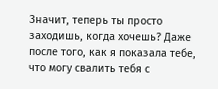Значит, теперь ты просто заходишь, когда хочешь? Даже после того, как я показала тебе, что могу свалить тебя с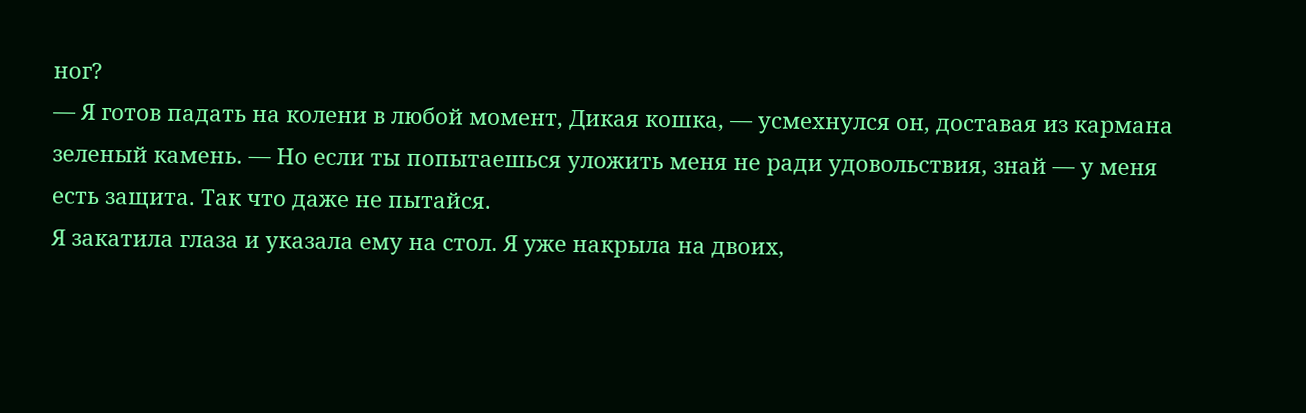ног?
— Я готов падать на колени в любой момент, Дикая кошка, — усмехнулся он, доставая из кармана зеленый камень. — Но если ты попытаешься уложить меня не ради удовольствия, знай — у меня есть защита. Так что даже не пытайся.
Я закатила глаза и указала ему на стол. Я уже накрыла на двоих,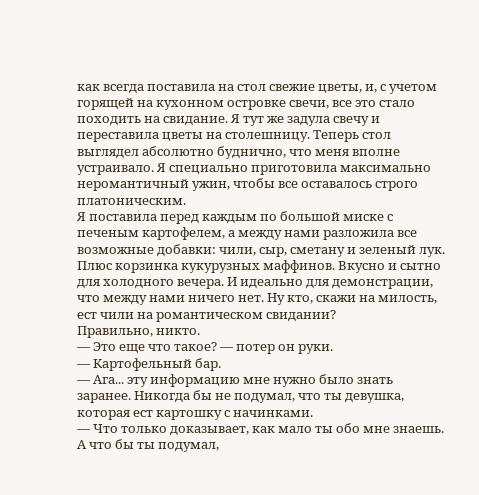как всегда поставила на стол свежие цветы, и, с учетом горящей на кухонном островке свечи, все это стало походить на свидание. Я тут же задула свечу и переставила цветы на столешницу. Теперь стол выглядел абсолютно буднично, что меня вполне устраивало. Я специально приготовила максимально неромантичный ужин, чтобы все оставалось строго платоническим.
Я поставила перед каждым по большой миске с печеным картофелем, а между нами разложила все возможные добавки: чили, сыр, сметану и зеленый лук. Плюс корзинка кукурузных маффинов. Вкусно и сытно для холодного вечера. И идеально для демонстрации, что между нами ничего нет. Ну кто, скажи на милость, ест чили на романтическом свидании?
Правильно, никто.
— Это еще что такое? — потер он руки.
— Картофельный бар.
— Ага... эту информацию мне нужно было знать заранее. Никогда бы не подумал, что ты девушка, которая ест картошку с начинками.
— Что только доказывает, как мало ты обо мне знаешь. А что бы ты подумал,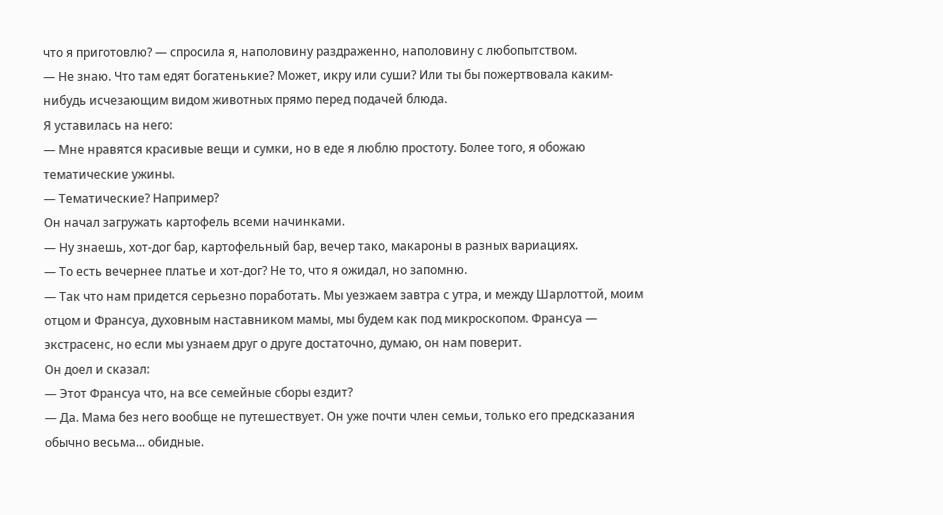что я приготовлю? — спросила я, наполовину раздраженно, наполовину с любопытством.
— Не знаю. Что там едят богатенькие? Может, икру или суши? Или ты бы пожертвовала каким-нибудь исчезающим видом животных прямо перед подачей блюда.
Я уставилась на него:
— Мне нравятся красивые вещи и сумки, но в еде я люблю простоту. Более того, я обожаю тематические ужины.
— Тематические? Например?
Он начал загружать картофель всеми начинками.
— Ну знаешь, хот-дог бар, картофельный бар, вечер тако, макароны в разных вариациях.
— То есть вечернее платье и хот-дог? Не то, что я ожидал, но запомню.
— Так что нам придется серьезно поработать. Мы уезжаем завтра с утра, и между Шарлоттой, моим отцом и Франсуа, духовным наставником мамы, мы будем как под микроскопом. Франсуа — экстрасенс, но если мы узнаем друг о друге достаточно, думаю, он нам поверит.
Он доел и сказал:
— Этот Франсуа что, на все семейные сборы ездит?
— Да. Мама без него вообще не путешествует. Он уже почти член семьи, только его предсказания обычно весьма... обидные.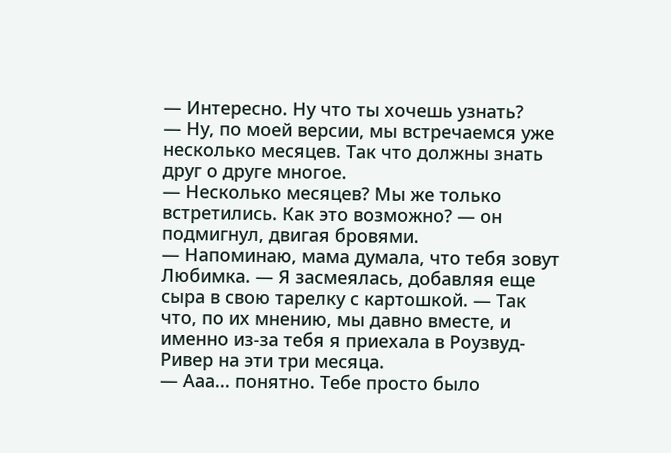— Интересно. Ну что ты хочешь узнать?
— Ну, по моей версии, мы встречаемся уже несколько месяцев. Так что должны знать друг о друге многое.
— Несколько месяцев? Мы же только встретились. Как это возможно? — он подмигнул, двигая бровями.
— Напоминаю, мама думала, что тебя зовут Любимка. — Я засмеялась, добавляя еще сыра в свою тарелку с картошкой. — Так что, по их мнению, мы давно вместе, и именно из-за тебя я приехала в Роузвуд-Ривер на эти три месяца.
— Ааа... понятно. Тебе просто было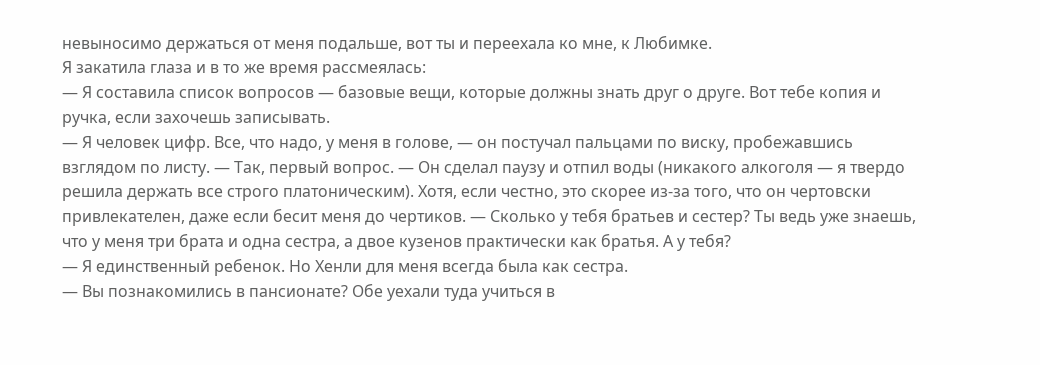невыносимо держаться от меня подальше, вот ты и переехала ко мне, к Любимке.
Я закатила глаза и в то же время рассмеялась:
— Я составила список вопросов — базовые вещи, которые должны знать друг о друге. Вот тебе копия и ручка, если захочешь записывать.
— Я человек цифр. Все, что надо, у меня в голове, — он постучал пальцами по виску, пробежавшись взглядом по листу. — Так, первый вопрос. — Он сделал паузу и отпил воды (никакого алкоголя — я твердо решила держать все строго платоническим). Хотя, если честно, это скорее из-за того, что он чертовски привлекателен, даже если бесит меня до чертиков. — Сколько у тебя братьев и сестер? Ты ведь уже знаешь, что у меня три брата и одна сестра, а двое кузенов практически как братья. А у тебя?
— Я единственный ребенок. Но Хенли для меня всегда была как сестра.
— Вы познакомились в пансионате? Обе уехали туда учиться в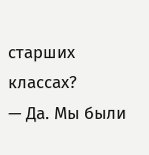старших классах?
— Да. Мы были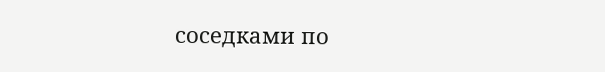соседками по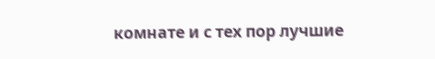комнате и с тех пор лучшие